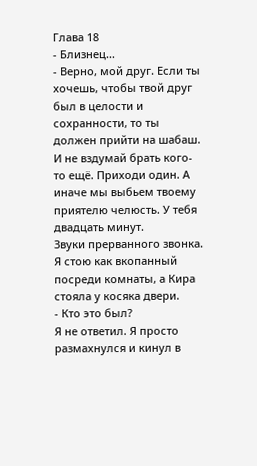Глава 18
- Близнец...
- Верно, мой друг. Если ты хочешь, чтобы твой друг был в целости и сохранности, то ты должен прийти на шабаш. И не вздумай брать кого-то ещё. Приходи один. А иначе мы выбьем твоему приятелю челюсть. У тебя двадцать минут.
Звуки прерванного звонка. Я стою как вкопанный посреди комнаты, а Кира стояла у косяка двери.
- Кто это был?
Я не ответил. Я просто размахнулся и кинул в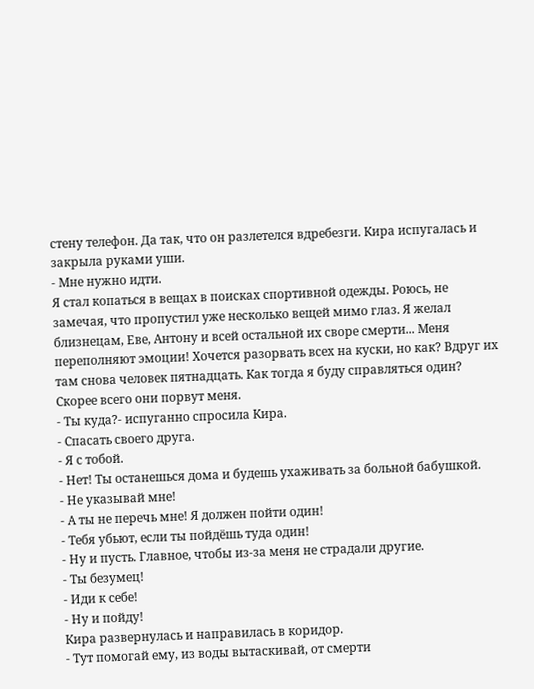стену телефон. Да так, что он разлетелся вдребезги. Кира испугалась и закрыла руками уши.
- Мне нужно идти.
Я стал копаться в вещах в поисках спортивной одежды. Роюсь, не замечая, что пропустил уже несколько вещей мимо глаз. Я желал близнецам, Еве, Антону и всей остальной их своре смерти... Меня переполняют эмоции! Хочется разорвать всех на куски, но как? Вдруг их там снова человек пятнадцать. Как тогда я буду справляться один? Скорее всего они порвут меня.
- Ты куда?- испуганно спросила Кира.
- Спасать своего друга.
- Я с тобой.
- Нет! Ты останешься дома и будешь ухаживать за больной бабушкой.
- Не указывай мне!
- А ты не перечь мне! Я должен пойти один!
- Тебя убьют, если ты пойдёшь туда один!
- Ну и пусть. Главное, чтобы из-за меня не страдали другие.
- Ты безумец!
- Иди к себе!
- Ну и пойду!
Кира развернулась и направилась в коридор.
- Тут помогай ему, из воды вытаскивай, от смерти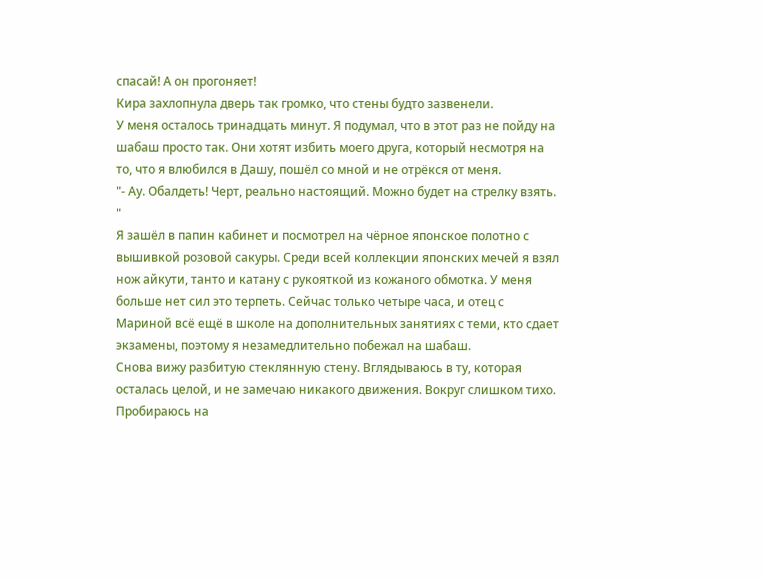спасай! А он прогоняет!
Кира захлопнула дверь так громко, что стены будто зазвенели.
У меня осталось тринадцать минут. Я подумал, что в этот раз не пойду на шабаш просто так. Они хотят избить моего друга, который несмотря на то, что я влюбился в Дашу, пошёл со мной и не отрёкся от меня.
"- Ау. Обалдеть! Черт, реально настоящий. Можно будет на стрелку взять. "
Я зашёл в папин кабинет и посмотрел на чёрное японское полотно с вышивкой розовой сакуры. Среди всей коллекции японских мечей я взял нож айкути, танто и катану с рукояткой из кожаного обмотка. У меня больше нет сил это терпеть. Сейчас только четыре часа, и отец с Мариной всё ещё в школе на дополнительных занятиях с теми, кто сдает экзамены, поэтому я незамедлительно побежал на шабаш.
Снова вижу разбитую стеклянную стену. Вглядываюсь в ту, которая осталась целой, и не замечаю никакого движения. Вокруг слишком тихо. Пробираюсь на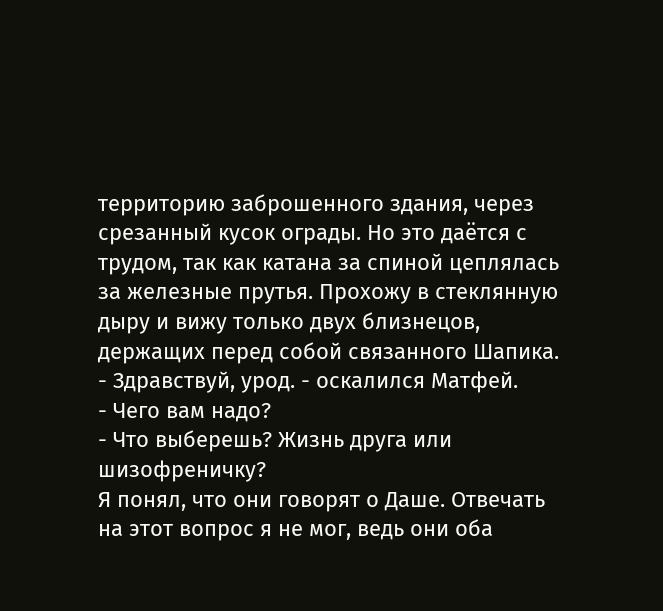территорию заброшенного здания, через срезанный кусок ограды. Но это даётся с трудом, так как катана за спиной цеплялась за железные прутья. Прохожу в стеклянную дыру и вижу только двух близнецов, держащих перед собой связанного Шапика.
- Здравствуй, урод. - оскалился Матфей.
- Чего вам надо?
- Что выберешь? Жизнь друга или шизофреничку?
Я понял, что они говорят о Даше. Отвечать на этот вопрос я не мог, ведь они оба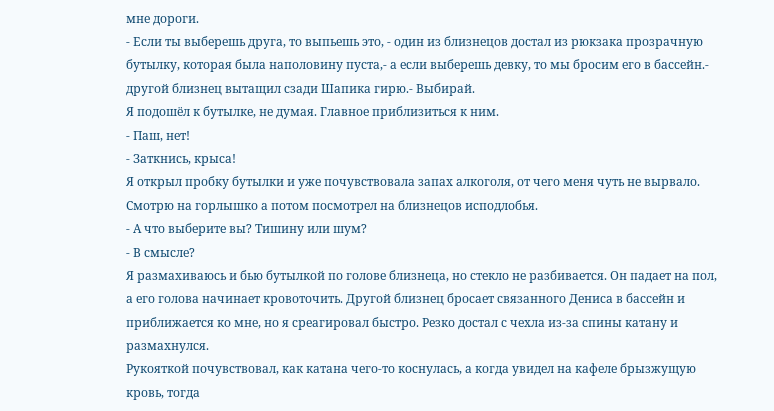мне дороги.
- Если ты выберешь друга, то выпьешь это, - один из близнецов достал из рюкзака прозрачную бутылку, которая была наполовину пуста,- а если выберешь девку, то мы бросим его в бассейн.- другой близнец вытащил сзади Шапика гирю.- Выбирай.
Я подошёл к бутылке, не думая. Главное приблизиться к ним.
- Паш, нет!
- Заткнись, крыса!
Я открыл пробку бутылки и уже почувствовала запах алкоголя, от чего меня чуть не вырвало. Смотрю на горлышко а потом посмотрел на близнецов исподлобья.
- А что выберите вы? Тишину или шум?
- В смысле?
Я размахиваюсь и бью бутылкой по голове близнеца, но стекло не разбивается. Он падает на пол, а его голова начинает кровоточить. Другой близнец бросает связанного Дениса в бассейн и приближается ко мне, но я среагировал быстро. Резко достал с чехла из-за спины катану и размахнулся.
Рукояткой почувствовал, как катана чего-то коснулась, а когда увидел на кафеле брызжущую кровь, тогда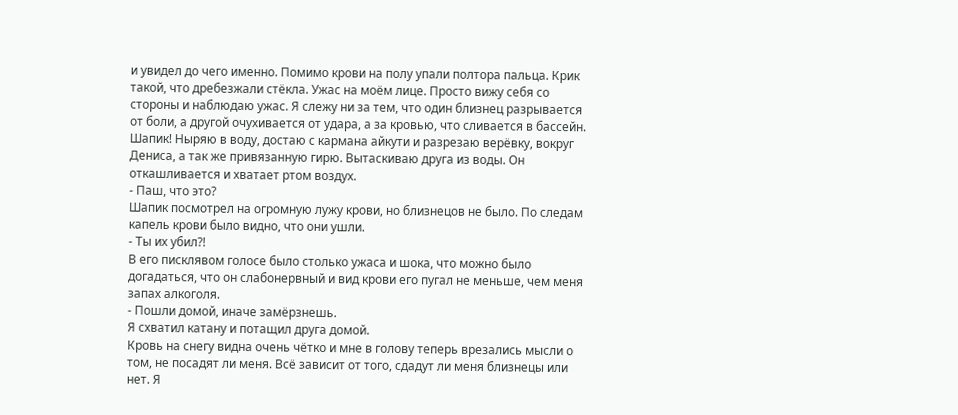и увидел до чего именно. Помимо крови на полу упали полтора пальца. Крик такой, что дребезжали стёкла. Ужас на моём лице. Просто вижу себя со стороны и наблюдаю ужас. Я слежу ни за тем, что один близнец разрывается от боли, а другой очухивается от удара, а за кровью, что сливается в бассейн. Шапик! Ныряю в воду, достаю с кармана айкути и разрезаю верёвку, вокруг Дениса, а так же привязанную гирю. Вытаскиваю друга из воды. Он откашливается и хватает ртом воздух.
- Паш, что это?
Шапик посмотрел на огромную лужу крови, но близнецов не было. По следам капель крови было видно, что они ушли.
- Ты их убил?!
В его писклявом голосе было столько ужаса и шока, что можно было догадаться, что он слабонервный и вид крови его пугал не меньше, чем меня запах алкоголя.
- Пошли домой, иначе замёрзнешь.
Я схватил катану и потащил друга домой.
Кровь на снегу видна очень чётко и мне в голову теперь врезались мысли о том, не посадят ли меня. Всё зависит от того, сдадут ли меня близнецы или нет. Я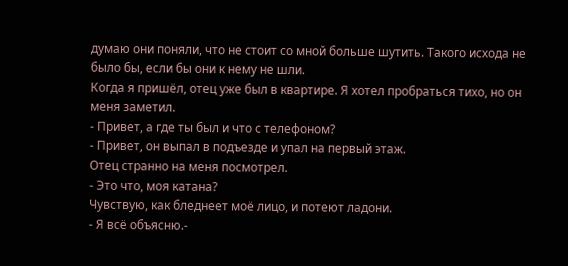думаю они поняли, что не стоит со мной больше шутить. Такого исхода не было бы, если бы они к нему не шли.
Когда я пришёл, отец уже был в квартире. Я хотел пробраться тихо, но он меня заметил.
- Привет, а где ты был и что с телефоном?
- Привет, он выпал в подъезде и упал на первый этаж.
Отец странно на меня посмотрел.
- Это что, моя катана?
Чувствую, как бледнеет моё лицо, и потеют ладони.
- Я всё объясню.-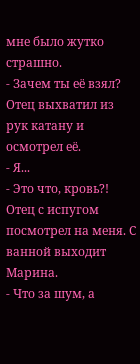мне было жутко страшно.
- Зачем ты её взял?
Отец выхватил из рук катану и осмотрел её.
- Я...
- Это что, кровь?!
Отец с испугом посмотрел на меня. С ванной выходит Марина.
- Что за шум, а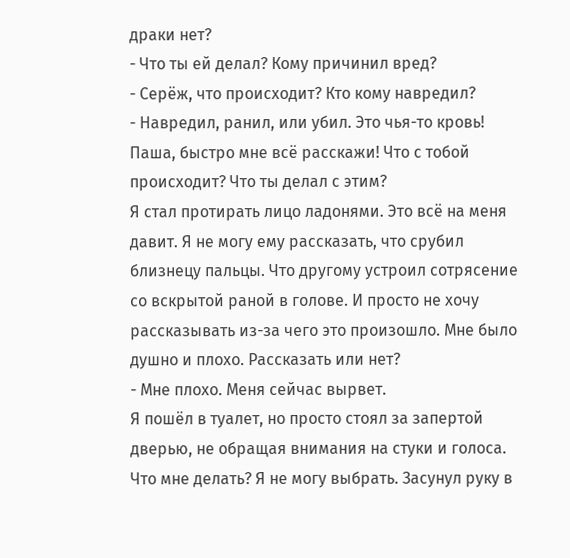драки нет?
- Что ты ей делал? Кому причинил вред?
- Серёж, что происходит? Кто кому навредил?
- Навредил, ранил, или убил. Это чья-то кровь! Паша, быстро мне всё расскажи! Что с тобой происходит? Что ты делал с этим?
Я стал протирать лицо ладонями. Это всё на меня давит. Я не могу ему рассказать, что срубил близнецу пальцы. Что другому устроил сотрясение со вскрытой раной в голове. И просто не хочу рассказывать из-за чего это произошло. Мне было душно и плохо. Рассказать или нет?
- Мне плохо. Меня сейчас вырвет.
Я пошёл в туалет, но просто стоял за запертой дверью, не обращая внимания на стуки и голоса. Что мне делать? Я не могу выбрать. Засунул руку в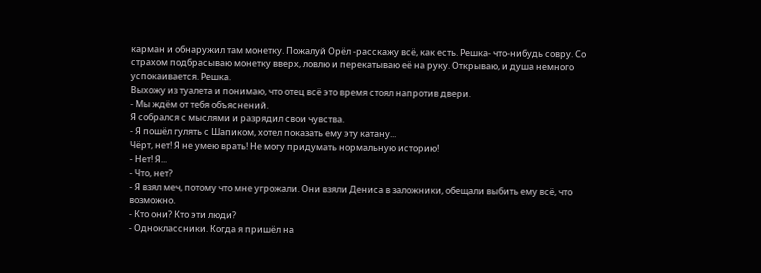карман и обнаружил там монетку. Пожалуй Орёл -расскажу всё, как есть. Решка- что-нибудь совру. Со страхом подбрасываю монетку вверх, ловлю и перекатываю её на руку. Открываю, и душа немного успокаивается. Решка.
Выхожу из туалета и понимаю, что отец всё это время стоял напротив двери.
- Мы ждём от тебя объяснений.
Я собрался с мыслями и разрядил свои чувства.
- Я пошёл гулять с Шапиком, хотел показать ему эту катану...
Чёрт, нет! Я не умею врать! Не могу придумать нормальную историю!
- Нет! Я...
- Что, нет?
- Я взял меч, потому что мне угрожали. Они взяли Дениса в заложники, обещали выбить ему всё, что возможно.
- Кто они? Кто эти люди?
- Одноклассники. Когда я пришёл на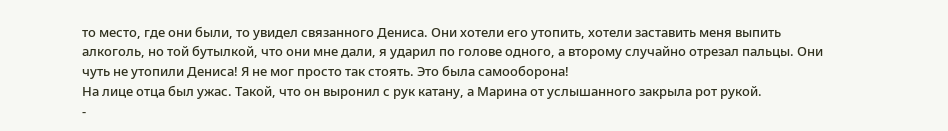то место, где они были, то увидел связанного Дениса. Они хотели его утопить, хотели заставить меня выпить алкоголь, но той бутылкой, что они мне дали, я ударил по голове одного, а второму случайно отрезал пальцы. Они чуть не утопили Дениса! Я не мог просто так стоять. Это была самооборона!
На лице отца был ужас. Такой, что он выронил с рук катану, а Марина от услышанного закрыла рот рукой.
-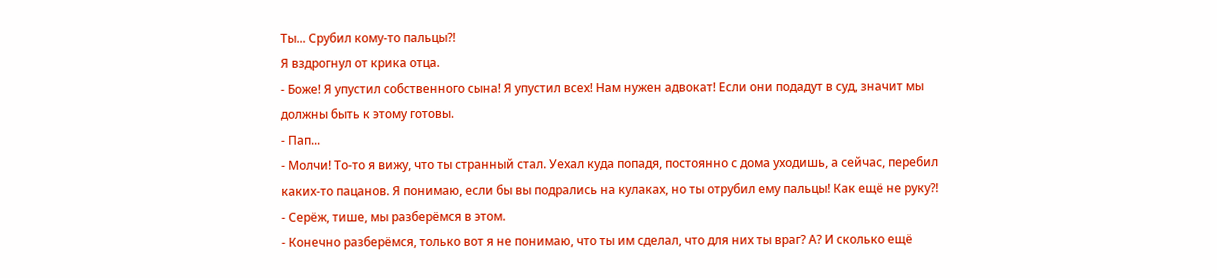Ты... Срубил кому-то пальцы?!
Я вздрогнул от крика отца.
- Боже! Я упустил собственного сына! Я упустил всех! Нам нужен адвокат! Если они подадут в суд, значит мы должны быть к этому готовы.
- Пап...
- Молчи! То-то я вижу, что ты странный стал. Уехал куда попадя, постоянно с дома уходишь, а сейчас, перебил каких-то пацанов. Я понимаю, если бы вы подрались на кулаках, но ты отрубил ему пальцы! Как ещё не руку?!
- Серёж, тише, мы разберёмся в этом.
- Конечно разберёмся, только вот я не понимаю, что ты им сделал, что для них ты враг? А? И сколько ещё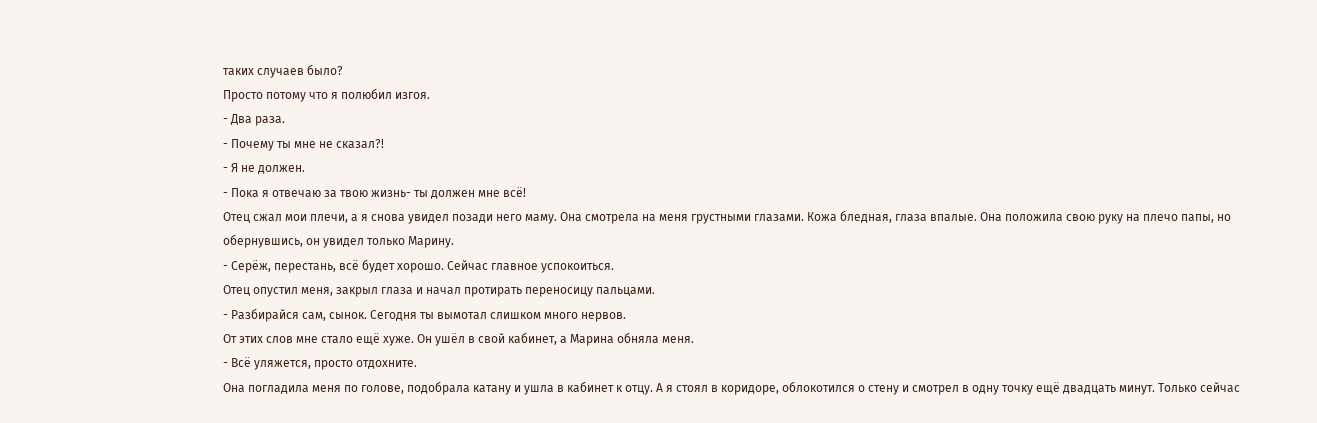таких случаев было?
Просто потому что я полюбил изгоя.
- Два раза.
- Почему ты мне не сказал?!
- Я не должен.
- Пока я отвечаю за твою жизнь- ты должен мне всё!
Отец сжал мои плечи, а я снова увидел позади него маму. Она смотрела на меня грустными глазами. Кожа бледная, глаза впалые. Она положила свою руку на плечо папы, но обернувшись, он увидел только Марину.
- Серёж, перестань, всё будет хорошо. Сейчас главное успокоиться.
Отец опустил меня, закрыл глаза и начал протирать переносицу пальцами.
- Разбирайся сам, сынок. Сегодня ты вымотал слишком много нервов.
От этих слов мне стало ещё хуже. Он ушёл в свой кабинет, а Марина обняла меня.
- Всё уляжется, просто отдохните.
Она погладила меня по голове, подобрала катану и ушла в кабинет к отцу. А я стоял в коридоре, облокотился о стену и смотрел в одну точку ещё двадцать минут. Только сейчас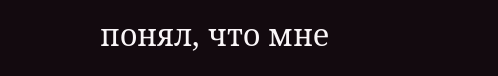понял, что мне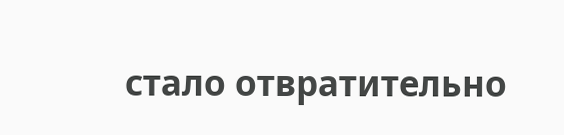стало отвратительно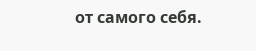от самого себя.